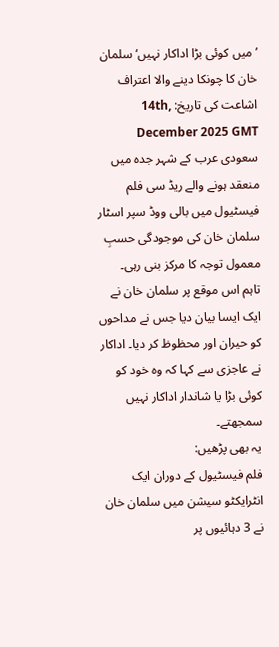’میں کوئی بڑا اداکار نہیں‘ سلمان خان کا چونکا دینے والا اعتراف
اشاعت کی تاریخ: 14th, December 2025 GMT
سعودی عرب کے شہر جدہ میں منعقد ہونے والے ریڈ سی فلم فیسٹیول میں بالی ووڈ سپر اسٹار سلمان خان کی موجودگی حسبِ معمول توجہ کا مرکز بنی رہی۔
تاہم اس موقع پر سلمان خان نے ایک ایسا بیان دیا جس نے مداحوں کو حیران اور محظوظ کر دیا۔ اداکار نے عاجزی سے کہا کہ وہ خود کو کوئی بڑا یا شاندار اداکار نہیں سمجھتے۔
یہ بھی پڑھیں:
فلم فیسٹیول کے دوران ایک انٹرایکٹو سیشن میں سلمان خان نے 3 دہائیوں پر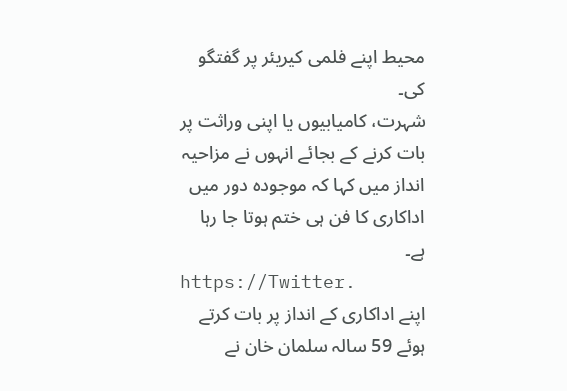محیط اپنے فلمی کیریئر پر گفتگو کی۔
شہرت، کامیابیوں یا اپنی وراثت پر بات کرنے کے بجائے انہوں نے مزاحیہ انداز میں کہا کہ موجودہ دور میں اداکاری کا فن ہی ختم ہوتا جا رہا ہے۔
https://Twitter.
اپنے اداکاری کے انداز پر بات کرتے ہوئے 59 سالہ سلمان خان نے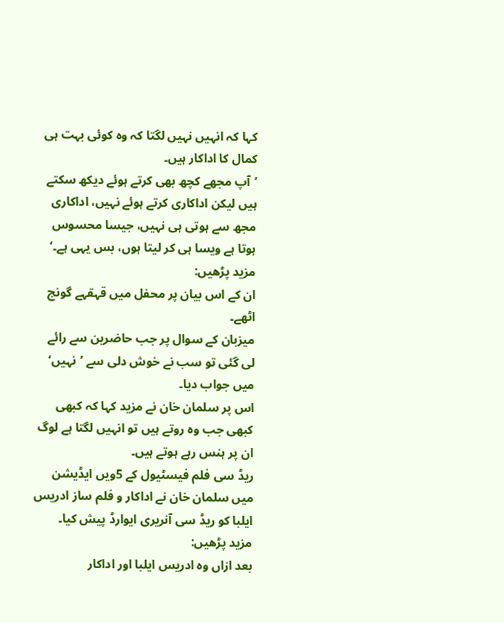کہا کہ انہیں نہیں لگتا کہ وہ کوئی بہت ہی کمال کا اداکار ہیں۔
’آپ مجھے کچھ بھی کرتے ہوئے دیکھ سکتے ہیں لیکن اداکاری کرتے ہوئے نہیں، اداکاری مجھ سے ہوتی ہی نہیں، جیسا محسوس ہوتا ہے ویسا ہی کر لیتا ہوں، بس یہی ہے۔‘
مزید پڑھیں:
ان کے اس بیان پر محفل میں قہقہے گونج اٹھے۔
میزبان کے سوال پر جب حاضرین سے رائے لی گئی تو سب نے خوش دلی سے ’نہیں‘ میں جواب دیا۔
اس پر سلمان خان نے مزید کہا کہ کبھی کبھی جب وہ روتے ہیں تو انہیں لگتا ہے لوگ ان پر ہنس رہے ہوتے ہیں۔
ریڈ سی فلم فیسٹیول کے 5ویں ایڈیشن میں سلمان خان نے اداکار و فلم ساز ادریس ایلبا کو ریڈ سی آنریری ایوارڈ پیش کیا۔
مزید پڑھیں:
بعد ازاں وہ ادریس ایلبا اور اداکار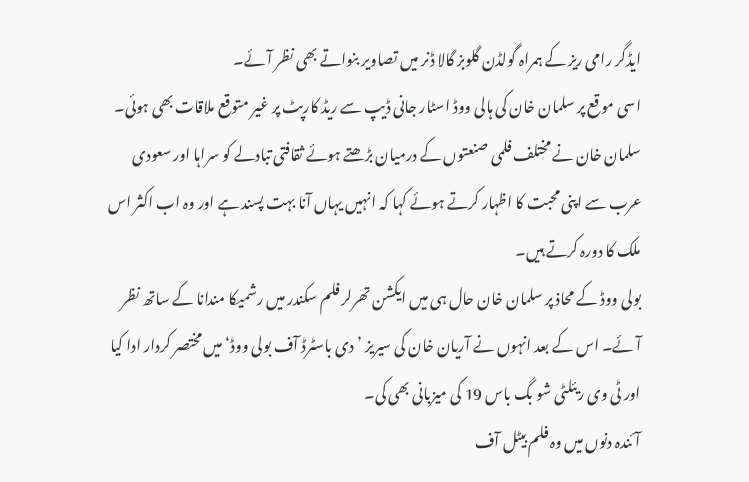ایڈگر رامی ریز کے ہمراہ گولڈن گلوبز گالا ڈنر میں تصاویر بنواتے بھی نظر آئے۔
اسی موقع پر سلمان خان کی ہالی ووڈ اسٹار جانی ڈیپ سے ریڈ کارپٹ پر غیر متوقع ملاقات بھی ہوئی۔
سلمان خان نے مختلف فلمی صنعتوں کے درمیان بڑھتے ہوئے ثقافتی تبادلے کو سراہا اور سعودی عرب سے اپنی محبت کا اظہار کرتے ہوئے کہا کہ انہیں یہاں آنا بہت پسند ہے اور وہ اب اکثر اس ملک کا دورہ کرتے ہیں۔
بولی ووڈ کے محاذ پر سلمان خان حال ہی میں ایکشن تھرلر فلم سکندر میں رشمیکا مندانا کے ساتھ نظر آئے۔ اس کے بعد انہوں نے آریان خان کی سیریز ’دی باسٹرڈ آف بولی ووڈ‘ میں مختصر کردار ادا کیا اور ٹی وی ریئلٹی شو بگ باس 19 کی میزبانی بھی کی۔
آئندہ دنوں میں وہ فلم بیٹل آف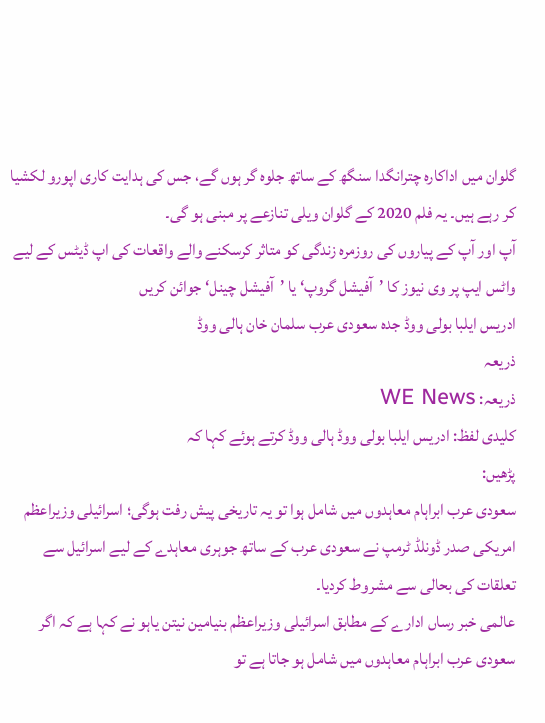گلوان میں اداکارہ چترانگدا سنگھ کے ساتھ جلوہ گر ہوں گے، جس کی ہدایت کاری اپورو لکشیا کر رہے ہیں۔ یہ فلم 2020 کے گلوان ویلی تنازعے پر مبنی ہو گی۔
آپ اور آپ کے پیاروں کی روزمرہ زندگی کو متاثر کرسکنے والے واقعات کی اپ ڈیٹس کے لیے واٹس ایپ پر وی نیوز کا ’آفیشل گروپ‘ یا ’آفیشل چینل‘ جوائن کریں
ادریس ایلبا بولی ووڈ جدہ سعودی عرب سلمان خان ہالی ووڈ
ذریعہ
ذریعہ: WE News
کلیدی لفظ: ادریس ایلبا بولی ووڈ ہالی ووڈ کرتے ہوئے کہا کہ
پڑھیں:
سعودی عرب ابراہام معاہدوں میں شامل ہوا تو یہ تاریخی پیش رفت ہوگی؛ اسرائیلی وزیراعظم
امریکی صدر ڈونلڈ ٹرمپ نے سعودی عرب کے ساتھ جوہری معاہدے کے لیے اسرائیل سے تعلقات کی بحالی سے مشروط کردیا۔
عالمی خبر رساں ادارے کے مطابق اسرائیلی وزیراعظم بنیامین نیتن یاہو نے کہا ہے کہ اگر سعودی عرب ابراہام معاہدوں میں شامل ہو جاتا ہے تو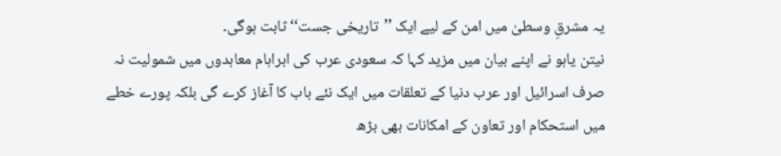یہ مشرقِ وسطیٰ میں امن کے لیے ایک ’’تاریخی جست‘‘ ثابت ہوگی۔
نیتن یاہو نے اپنے بیان میں مزید کہا کہ سعودی عرب کی ابراہام معاہدوں میں شمولیت نہ صرف اسرائیل اور عرب دنیا کے تعلقات میں ایک نئے باب کا آغاز کرے گی بلکہ پورے خطے میں استحکام اور تعاون کے امکانات بھی بڑھ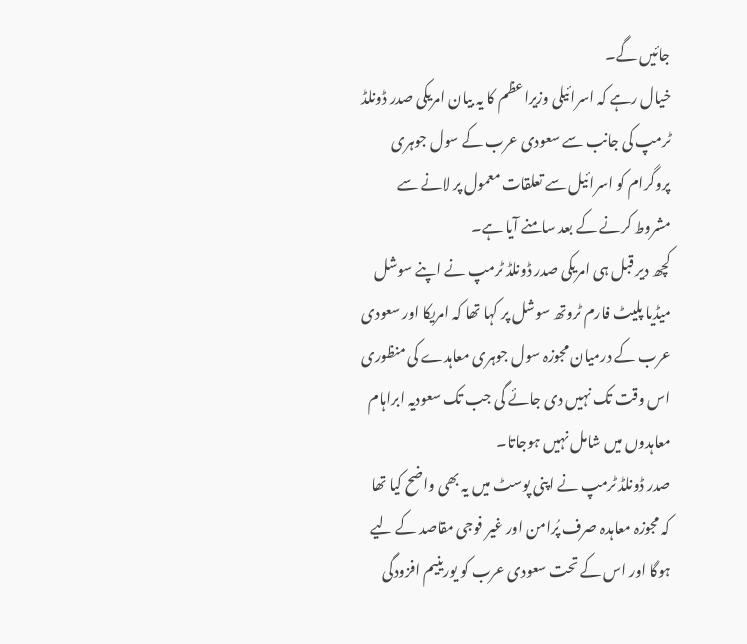جائیں گے۔
خیال رہے کہ اسرائیلی وزیراعظم کا یہ بیان امریکی صدر ڈونلڈ ٹرمپ کی جانب سے سعودی عرب کے سول جوہری پروگرام کو اسرائیل سے تعلقات معمول پر لانے سے مشروط کرنے کے بعد سامنے آیا ہے۔
کچھ دیر قبل ہی امریکی صدر ڈونلڈ ٹرمپ نے اپنے سوشل میڈیا پلیٹ فارم ٹروتھ سوشل پر کہا تھا کہ امریکا اور سعودی عرب کے درمیان مجوزہ سول جوہری معاہدے کی منظوری اس وقت تک نہیں دی جائے گی جب تک سعودیہ ابراہام معاہدوں میں شامل نہیں ہوجاتا۔
صدر ڈونلڈ ٹرمپ نے اپنی پوسٹ میں یہ بھی واضح کیا تھا کہ مجوزہ معاہدہ صرف پُرامن اور غیر فوجی مقاصد کے لیے ہوگا اور اس کے تحت سعودی عرب کو یورینیم افزودگی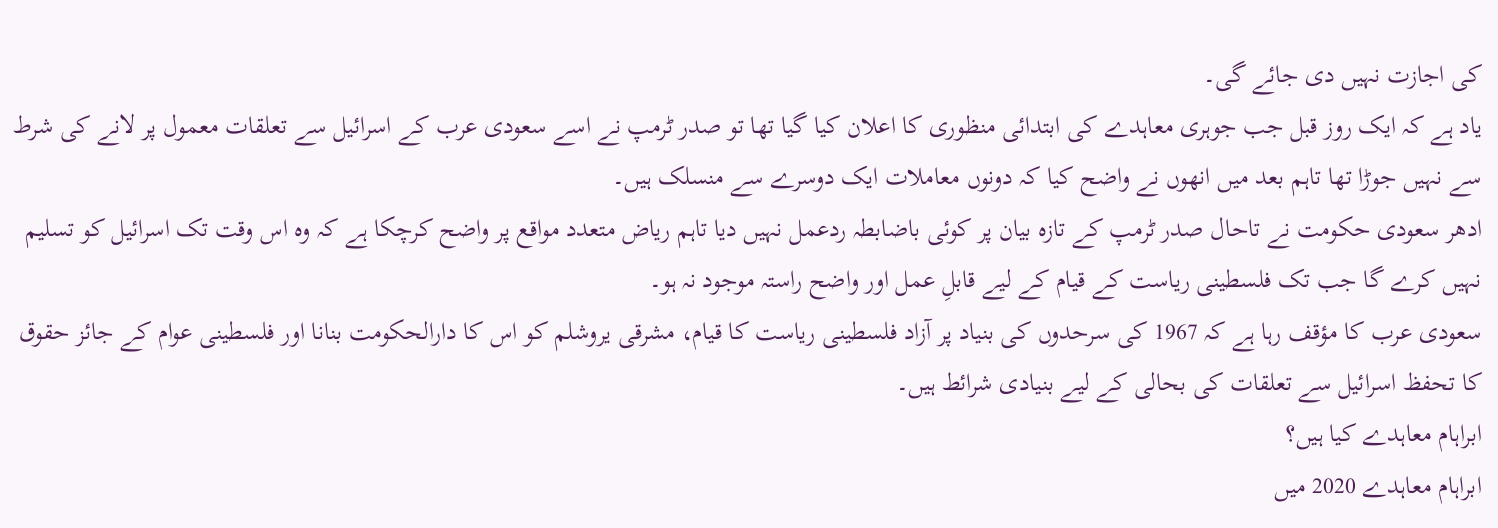کی اجازت نہیں دی جائے گی۔
یاد ہے کہ ایک روز قبل جب جوہری معاہدے کی ابتدائی منظوری کا اعلان کیا گیا تھا تو صدر ٹرمپ نے اسے سعودی عرب کے اسرائیل سے تعلقات معمول پر لانے کی شرط سے نہیں جوڑا تھا تاہم بعد میں انھوں نے واضح کیا کہ دونوں معاملات ایک دوسرے سے منسلک ہیں۔
ادھر سعودی حکومت نے تاحال صدر ٹرمپ کے تازہ بیان پر کوئی باضابطہ ردعمل نہیں دیا تاہم ریاض متعدد مواقع پر واضح کرچکا ہے کہ وہ اس وقت تک اسرائیل کو تسلیم نہیں کرے گا جب تک فلسطینی ریاست کے قیام کے لیے قابلِ عمل اور واضح راستہ موجود نہ ہو۔
سعودی عرب کا مؤقف رہا ہے کہ 1967 کی سرحدوں کی بنیاد پر آزاد فلسطینی ریاست کا قیام، مشرقی یروشلم کو اس کا دارالحکومت بنانا اور فلسطینی عوام کے جائز حقوق کا تحفظ اسرائیل سے تعلقات کی بحالی کے لیے بنیادی شرائط ہیں۔
ابراہام معاہدے کیا ہیں؟
ابراہام معاہدے 2020 میں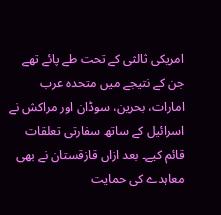امریکی ثالثی کے تحت طے پائے تھے جن کے نتیجے میں متحدہ عرب امارات، بحرین، سوڈان اور مراکش نے اسرائیل کے ساتھ سفارتی تعلقات قائم کیے۔ بعد ازاں قازقستان نے بھی معاہدے کی حمایت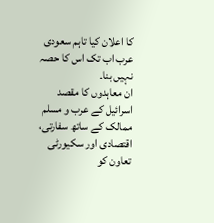کا اعلان کیا تاہم سعودی عرب اب تک اس کا حصہ نہیں بنا۔
ان معاہدوں کا مقصد اسرائیل کے عرب و مسلم ممالک کے ساتھ سفارتی، اقتصادی اور سکیورٹی تعاون کو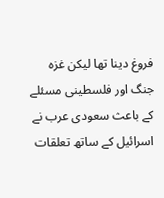فروغ دینا تھا لیکن غزہ جنگ اور فلسطینی مسئلے کے باعث سعودی عرب نے اسرائیل کے ساتھ تعلقات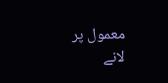معمول پر لانے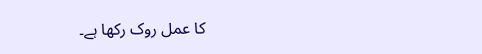کا عمل روک رکھا ہے۔